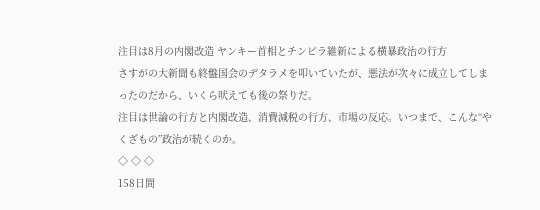注目は8月の内閣改造 ヤンキー首相とチンピラ維新による横暴政治の行方
さすがの大新聞も終盤国会のデタラメを叩いていたが、悪法が次々に成立してしまったのだから、いくら吠えても後の祭りだ。
注目は世論の行方と内閣改造、消費減税の行方、市場の反応。いつまで、こんな“やくざもの”政治が続くのか。
◇ ◇ ◇
158日間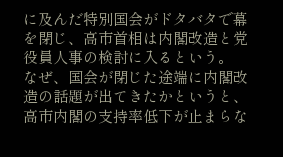に及んだ特別国会がドタバタで幕を閉じ、高市首相は内閣改造と党役員人事の検討に入るという。
なぜ、国会が閉じた途端に内閣改造の話題が出てきたかというと、高市内閣の支持率低下が止まらな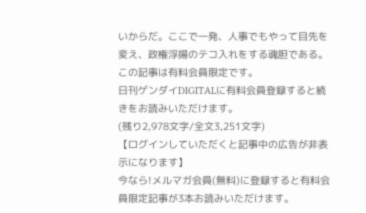いからだ。ここで一発、人事でもやって目先を変え、政権浮揚のテコ入れをする魂胆である。
この記事は有料会員限定です。
日刊ゲンダイDIGITALに有料会員登録すると続きをお読みいただけます。
(残り2,978文字/全文3,251文字)
【ログインしていただくと記事中の広告が非表示になります】
今なら!メルマガ会員(無料)に登録すると有料会員限定記事が3本お読みいただけます。